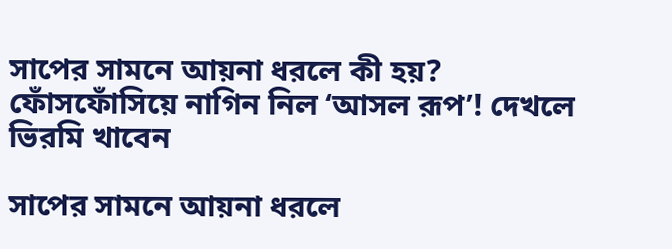সাপের সামনে আয়না ধরলে কী হয়? ফোঁসফোঁসিয়ে নাগিন নিল ‘আসল রূপ’! দেখলে ভিরমি খাবেন

সাপের সামনে আয়না ধরলে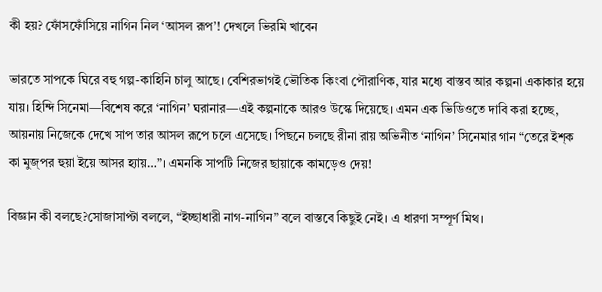কী হয়? ফোঁসফোঁসিয়ে নাগিন নিল ‘আসল রূপ’! দেখলে ভিরমি খাবেন

ভারতে সাপকে ঘিরে বহু গল্প-কাহিনি চালু আছে। বেশিরভাগই ভৌতিক কিংবা পৌরাণিক, যার মধ্যে বাস্তব আর কল্পনা একাকার হয়ে যায়। হিন্দি সিনেমা—বিশেষ করে ‘নাগিন’ ঘরানার—এই কল্পনাকে আরও উস্কে দিয়েছে। এমন এক ভিডিওতে দাবি করা হচ্ছে, আয়নায় নিজেকে দেখে সাপ তার আসল রূপে চলে এসেছে। পিছনে চলছে রীনা রায় অভিনীত ‘নাগিন’ সিনেমার গান “তেরে ইশ্ক কা মুজ্‌পর হুয়া ইয়ে আসর হ্যায়…”। এমনকি সাপটি নিজের ছায়াকে কামড়েও দেয়!

বিজ্ঞান কী বলছে?সোজাসাপ্টা বললে, “ইচ্ছাধারী নাগ-নাগিন” বলে বাস্তবে কিছুই নেই। এ ধারণা সম্পূর্ণ মিথ।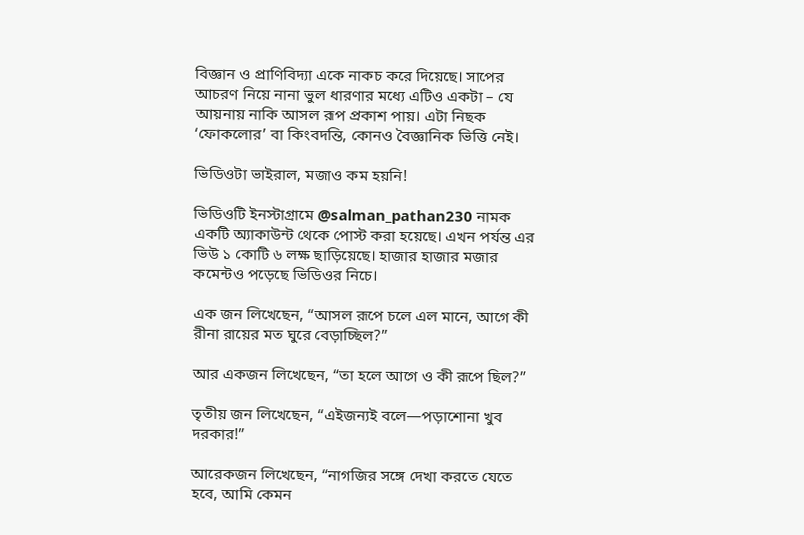বিজ্ঞান ও প্রাণিবিদ্যা একে নাকচ করে দিয়েছে। সাপের আচরণ নিয়ে নানা ভুল ধারণার মধ্যে এটিও একটা – যে আয়নায় নাকি আসল রূপ প্রকাশ পায়। এটা নিছক ‘ফোকলোর’ বা কিংবদন্তি, কোনও বৈজ্ঞানিক ভিত্তি নেই।

ভিডিওটা ভাইরাল, মজাও কম হয়নি!

ভিডিওটি ইনস্টাগ্রামে @salman_pathan230 নামক একটি অ্যাকাউন্ট থেকে পোস্ট করা হয়েছে। এখন পর্যন্ত এর ভিউ ১ কোটি ৬ লক্ষ ছাড়িয়েছে। হাজার হাজার মজার কমেন্টও পড়েছে ভিডিওর নিচে।

এক জন লিখেছেন, “আসল রূপে চলে এল মানে, আগে কী রীনা রায়ের মত ঘুরে বেড়াচ্ছিল?”

আর একজন লিখেছেন, “তা হলে আগে ও কী রূপে ছিল?”

তৃতীয় জন লিখেছেন, “এইজন্যই বলে—পড়াশোনা খুব দরকার!”

আরেকজন লিখেছেন, “নাগজির সঙ্গে দেখা করতে যেতে হবে, আমি কেমন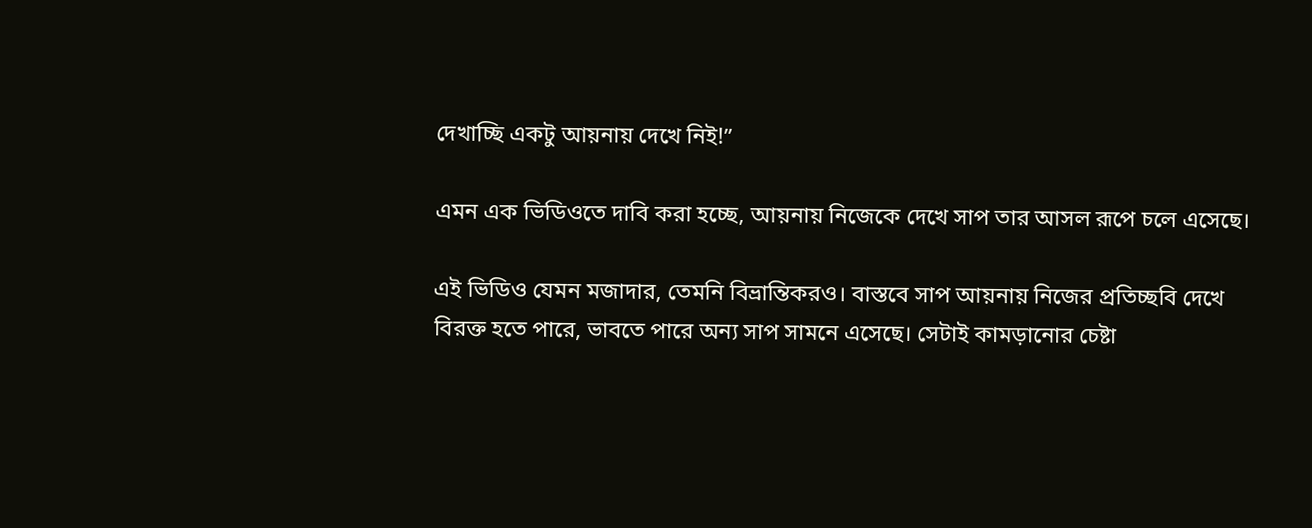দেখাচ্ছি একটু আয়নায় দেখে নিই!”

এমন এক ভিডিওতে দাবি করা হচ্ছে, আয়নায় নিজেকে দেখে সাপ তার আসল রূপে চলে এসেছে।

এই ভিডিও যেমন মজাদার, তেমনি বিভ্রান্তিকরও। বাস্তবে সাপ আয়নায় নিজের প্রতিচ্ছবি দেখে বিরক্ত হতে পারে, ভাবতে পারে অন্য সাপ সামনে এসেছে। সেটাই কামড়ানোর চেষ্টা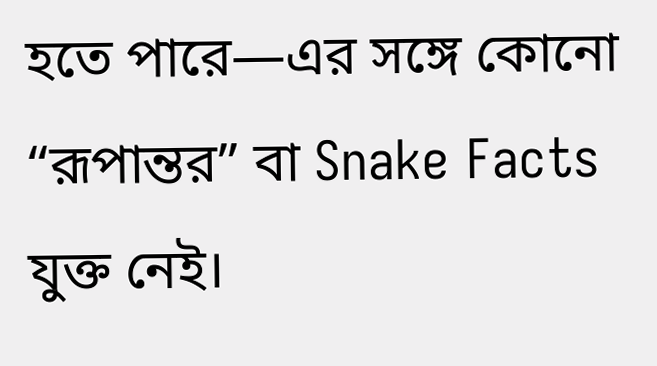হতে পারে—এর সঙ্গে কোনো “রূপান্তর” বা Snake Facts যুক্ত নেই।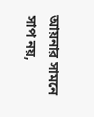আয়নার সামনে সাপ নয়,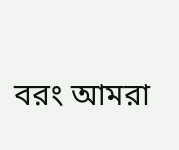বরং আমরা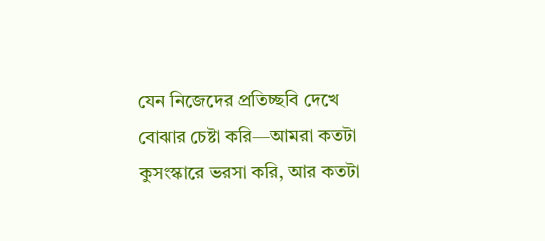যেন নিজেদের প্রতিচ্ছবি দেখে বোঝার চেষ্টা করি—আমরা কতটা কুসংস্কারে ভরসা করি, আর কতটা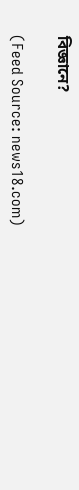বিজ্ঞানে?

(Feed Source: news18.com)